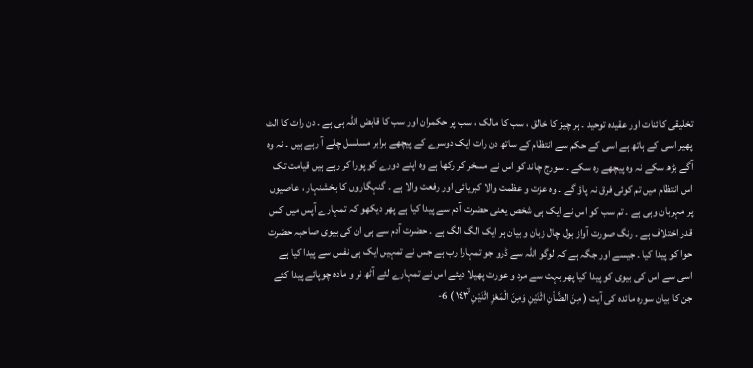تخلیقی کائنات اور عقیدہ توحید ۔ ہر چیز کا خالق ، سب کا مالک ، سب پر حکمران اور سب کا قابض اللہ ہی ہے ۔ دن رات کا الٹ پھیر اسی کے ہاتھ ہے اسی کے حکم سے انتظام کے ساتھ دن رات ایک دوسرے کے پیچھے برابر مسلسل چلے آ رہے ہیں ۔ نہ وہ آگے بڑھ سکے نہ وہ پیچھے رہ سکے ۔ سورج چاند کو اس نے مسخر کر رکھا ہے وہ اپنے دورے کو پورا کر رہے ہیں قیامت تک اس انتظام میں تم کوئی فرق نہ پاؤ گے ۔ وہ عزت و عظمت والا کبریائی اور رفعت والا ہے ۔ گنہگاروں کا بخشنہار ، عاصیوں پر مہربان وہی ہے ۔ تم سب کو اس نے ایک ہی شخص یعنی حضرت آدم سے پیدا کیا ہے پھر دیکھو کہ تمہارے آپس میں کس قدر اختلاف ہے ۔ رنگ صورت آواز بول چال زبان و بیان ہر ایک الگ الگ ہے ۔ حضرت آدم سے ہی ان کی بیوی صاحبہ حضرت حوا کو پیدا کیا ۔ جیسے اور جگہ ہے کہ لوگو اللہ سے ڈرو جو تمہارا رب ہے جس نے تمہیں ایک ہی نفس سے پیدا کیا ہے اسی سے اس کی بیوی کو پیدا کیا پھر بہت سے مرد و عورت پھیلا دیئے اس نے تمہارے لئے آٹھ نر و مادہ چوپائے پیدا کئے جن کا بیان سورہ مائدہ کی آیت ( مِنَ الضَّاْنِ اثْنَيْنِ وَمِنَ الْمَعْزِ اثْنَيْنِ ١٤٣ۙ ) 6-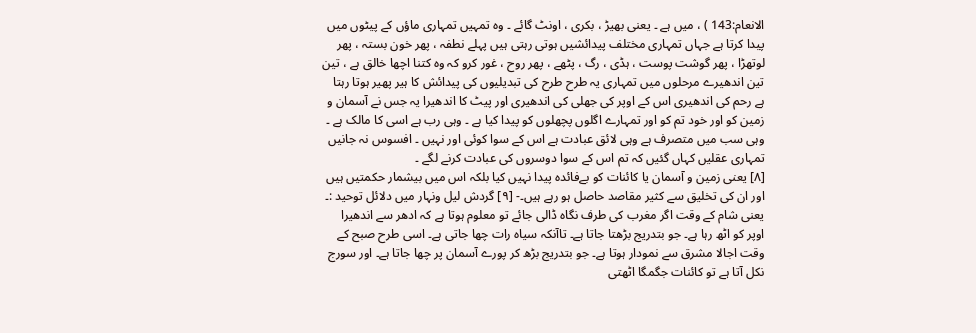الانعام:143 ) ، میں ہے ۔ یعنی بھیڑ ، بکری ، اونٹ گائے ۔ وہ تمہیں تمہاری ماؤں کے پیٹوں میں پیدا کرتا ہے جہاں تمہاری مختلف پیدائشیں ہوتی رہتی ہیں پہلے نطفہ ، پھر خون بستہ ، پھر لوتھڑا ، پھر گوشت پوست ، ہڈی ، رگ ، پٹھے ، پھر روح ، غور کرو کہ وہ کتنا اچھا خالق ہے ، تین تین اندھیرے مرحلوں میں تمہاری یہ طرح طرح کی تبدیلیوں کی پیدائش کا ہیر پھیر ہوتا رہتا ہے رحم کی اندھیری اس کے اوپر کی جھلی کی اندھیری اور پیٹ کا اندھیرا یہ جس نے آسمان و زمین کو اور خود تم کو اور تمہارے اگلوں پچھلوں کو پیدا کیا ہے ۔ وہی رب ہے اسی کا مالک ہے ۔ وہی سب میں متصرف ہے وہی لائق عبادت ہے اس کے سوا کوئی اور نہیں ۔ افسوس نہ جانیں تمہاری عقلیں کہاں گئیں کہ تم اس کے سوا دوسروں کی عبادت کرنے لگے ۔
[٨] یعنی زمین و آسمان یا کائنات کو بےفائدہ پیدا نہیں کیا بلکہ اس میں بیشمار حکمتیں ہیں اور ان کی تخلیق سے کثیر مقاصد حاصل ہو رہے ہیں۔- [٩] گردش لیل ونہار میں دلائل توحید :۔ یعنی شام کے وقت اگر مغرب کی طرف نگاہ ڈالی جائے تو معلوم ہوتا ہے کہ ادھر سے اندھیرا اوپر کو اٹھ رہا ہے۔ جو بتدریج بڑھتا جاتا ہے۔ تاآنکہ سیاہ رات چھا جاتی ہے۔ اسی طرح صبح کے وقت اجالا مشرق سے نمودار ہوتا ہے۔ جو بتدریج بڑھ کر پورے آسمان پر چھا جاتا ہے۔ اور سورج نکل آتا ہے تو کائنات جگمگا اٹھتی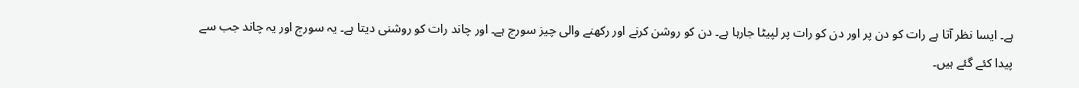ہے۔ ایسا نظر آتا ہے رات کو دن پر اور دن کو رات پر لپیٹا جارہا ہے۔ دن کو روشن کرنے اور رکھنے والی چیز سورج ہے۔ اور چاند رات کو روشنی دیتا ہے۔ یہ سورج اور یہ چاند جب سے پیدا کئے گئے ہیں۔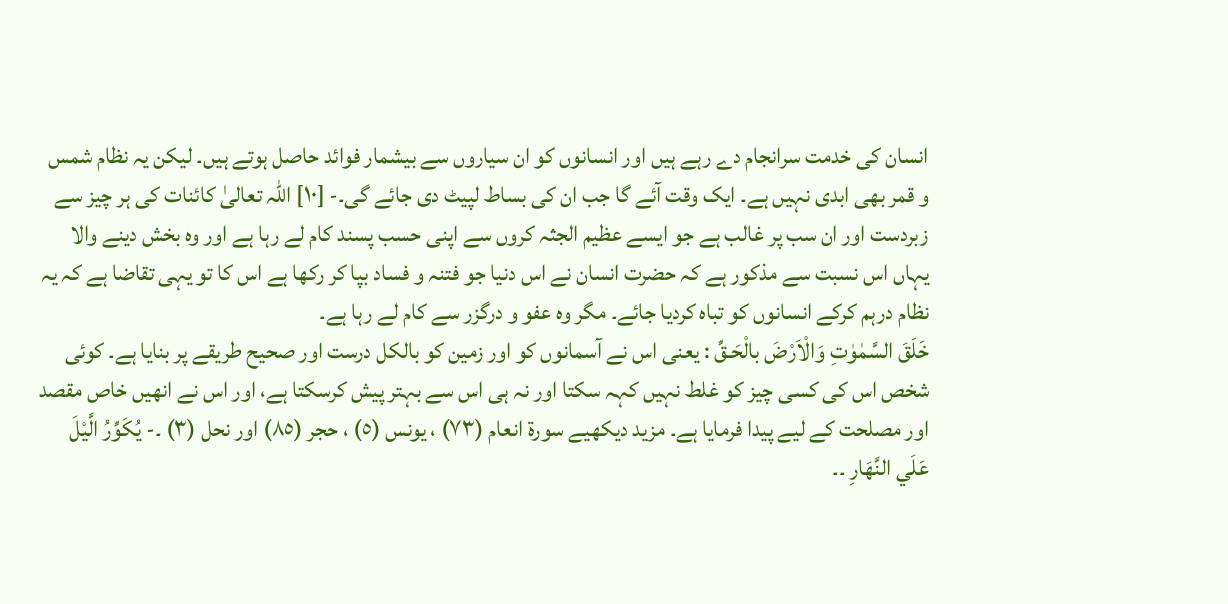انسان کی خدمت سرانجام دے رہے ہیں اور انسانوں کو ان سیاروں سے بیشمار فوائد حاصل ہوتے ہیں۔ لیکن یہ نظام شمس و قمر بھی ابدی نہیں ہے۔ ایک وقت آئے گا جب ان کی بساط لپیٹ دی جائے گی۔- [١٠] اللہ تعالیٰ کائنات کی ہر چیز سے زبردست اور ان سب پر غالب ہے جو ایسے عظیم الجثہ کروں سے اپنی حسب پسند کام لے رہا ہے اور وہ بخش دینے والا یہاں اس نسبت سے مذکور ہے کہ حضرت انسان نے اس دنیا جو فتنہ و فساد بپا کر رکھا ہے اس کا تو یہی تقاضا ہے کہ یہ نظام درہم کرکے انسانوں کو تباہ کردیا جائے۔ مگر وہ عفو و درگزر سے کام لے رہا ہے۔
خَلَقَ السَّمٰوٰتِ وَالْاَرْضَ بالْحَـقِّ : یعنی اس نے آسمانوں کو اور زمین کو بالکل درست اور صحیح طریقے پر بنایا ہے۔ کوئی شخص اس کی کسی چیز کو غلط نہیں کہہ سکتا اور نہ ہی اس سے بہتر پیش کرسکتا ہے، اور اس نے انھیں خاص مقصد اور مصلحت کے لیے پیدا فرمایا ہے۔ مزید دیکھیے سورة انعام (٧٣) ، یونس (٥) ، حجر (٨٥) اور نحل (٣) ۔- يُكَوِّرُ الَّيْلَ عَلَي النَّهَارِ ۔۔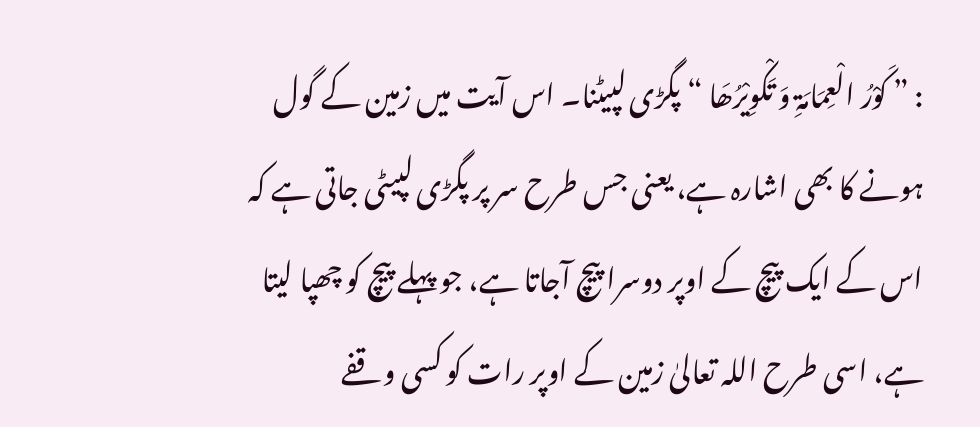: ” کَوْرُ الْعِمَامَۃِ وَ تَکْوِیْرُھَا “ پگڑی لپیٹنا۔ اس آیت میں زمین کے گول ہونے کا بھی اشارہ ہے، یعنی جس طرح سر پر پگڑی لپیٹی جاتی ہے کہ اس کے ایک پیچ کے اوپر دوسرا پیچ آجاتا ہے، جو پہلے پیچ کو چھپا لیتا ہے، اسی طرح اللہ تعالیٰ زمین کے اوپر رات کو کسی وقفے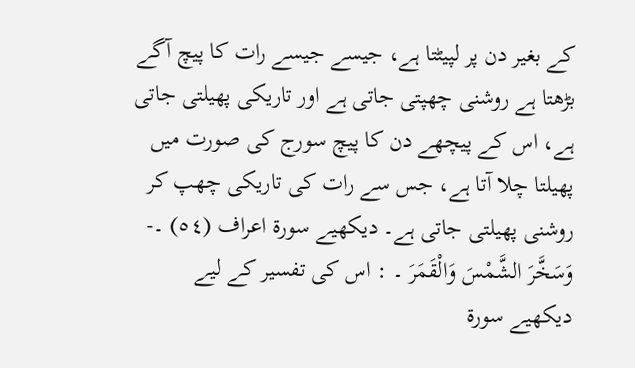کے بغیر دن پر لپیٹتا ہے، جیسے جیسے رات کا پیچ آگے بڑھتا ہے روشنی چھپتی جاتی ہے اور تاریکی پھیلتی جاتی ہے، اس کے پیچھے دن کا پیچ سورج کی صورت میں پھیلتا چلا آتا ہے، جس سے رات کی تاریکی چھپ کر روشنی پھیلتی جاتی ہے۔ دیکھیے سورة اعراف (٥٤) ۔- وَسَخَّرَ الشَّمْسَ وَالْقَمَرَ ۔ : اس کی تفسیر کے لیے دیکھیے سورة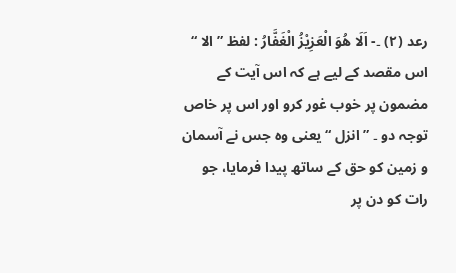رعد (٢) ۔- اَلَا هُوَ الْعَزِيْزُ الْغَفَّارُ : لفظ ” الا “ اس مقصد کے لیے ہے کہ اس آیت کے مضمون پر خوب غور کرو اور اس پر خاص توجہ دو ۔ ” انزل “ یعنی وہ جس نے آسمان و زمین کو حق کے ساتھ پیدا فرمایا، جو رات کو دن پر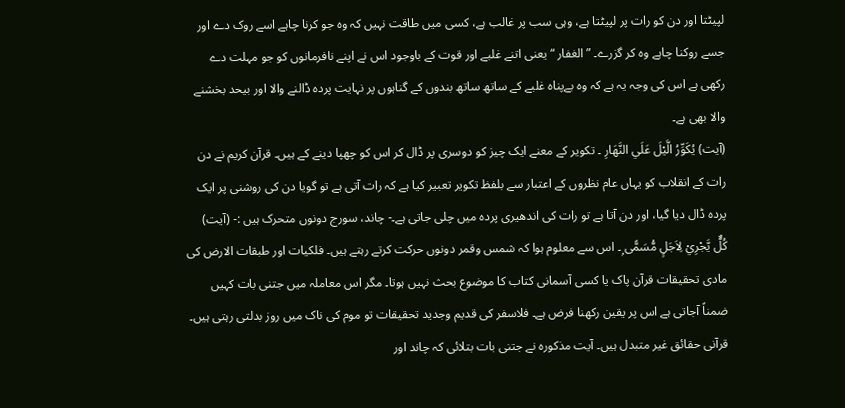لپیٹتا اور دن کو رات پر لپیٹتا ہے، وہی سب پر غالب ہے، کسی میں طاقت نہیں کہ وہ جو کرنا چاہے اسے روک دے اور جسے روکنا چاہے وہ کر گزرے۔ ” الغفار “ یعنی اتنے غلبے اور قوت کے باوجود اس نے اپنے نافرمانوں کو جو مہلت دے رکھی ہے اس کی وجہ یہ ہے کہ وہ بےپناہ غلبے کے ساتھ ساتھ بندوں کے گناہوں پر نہایت پردہ ڈالنے والا اور بیحد بخشنے والا بھی ہے۔
(آیت) يُكَوِّرُ الَّيْلَ عَلَي النَّهَارِ ۔ تکویر کے معنے ایک چیز کو دوسری پر ڈال کر اس کو چھپا دینے کے ہیں۔ قرآن کریم نے دن رات کے انقلاب کو یہاں عام نظروں کے اعتبار سے بلفظ تکویر تعبیر کیا ہے کہ رات آتی ہے تو گویا دن کی روشنی پر ایک پردہ ڈال دیا گیا، اور دن آتا ہے تو رات کی اندھیری پردہ میں چلی جاتی ہے۔- چاند، سورج دونوں متحرک ہیں :- (آیت) كُلٌّ يَّجْرِيْ لِاَجَلٍ مُّسَمًّى ۭ۔ اس سے معلوم ہوا کہ شمس وقمر دونوں حرکت کرتے رہتے ہیں۔ فلکیات اور طبقات الارض کی مادی تحقیقات قرآن پاک یا کسی آسمانی کتاب کا موضوع بحث نہیں ہوتا۔ مگر اس معاملہ میں جتنی بات کہیں ضمناً آجاتی ہے اس پر یقین رکھنا فرض ہے۔ فلاسفر کی قدیم وجدید تحقیقات تو موم کی ناک میں روز بدلتی رہتی ہیں۔ قرآنی حقائق غیر متبدل ہیں۔ آیت مذکورہ نے جتنی بات بتلائی کہ چاند اور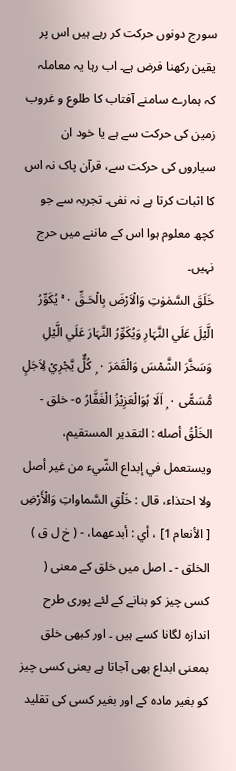سورج دونوں حرکت کر رہے ہیں اس پر یقین رکھنا فرض ہے۔ اب رہا یہ معاملہ کہ ہمارے سامنے آفتاب کا طلوع و غروب زمین کی حرکت سے ہے یا خود ان سیاروں کی حرکت سے، قرآن پاک نہ اس کا اثبات کرتا ہے نہ نفی۔ تجربہ سے جو کچھ معلوم ہوا اس کے ماننے میں حرج نہیں۔
خَلَقَ السَّمٰوٰتِ وَالْاَرْضَ بِالْحَـقِّ ٠ ۚ يُكَوِّرُ الَّيْلَ عَلَي النَّہَارِ وَيُكَوِّرُ النَّہَارَ عَلَي الَّيْلِ وَسَخَّرَ الشَّمْسَ وَالْقَمَرَ ٠ ۭ كُلٌّ يَّجْرِيْ لِاَجَلٍ مُّسَمًّى ٠ ۭ اَلَا ہُوَالْعَزِيْزُ الْغَفَّارُ ٥- خلق - الخَلْقُ أصله : التقدیر المستقیم، ويستعمل في إبداع الشّيء من غير أصل ولا احتذاء، قال : خَلْقِ السَّماواتِ وَالْأَرْضِ [ الأنعام 1] ، أي : أبدعهما، - ( خ ل ق ) الخلق - ۔ اصل میں خلق کے معنی ( کسی چیز کو بنانے کے لئے پوری طرح اندازہ لگانا کسے ہیں ۔ اور کبھی خلق بمعنی ابداع بھی آجاتا ہے یعنی کسی چیز کو بغیر مادہ کے اور بغیر کسی کی تقلید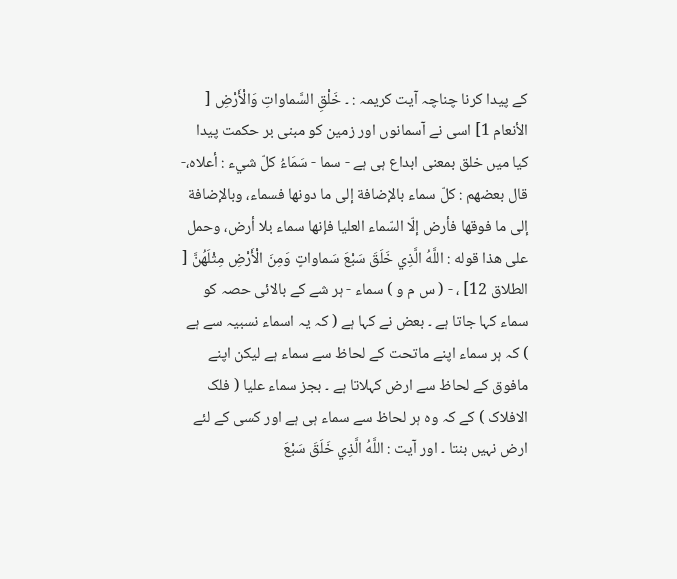کے پیدا کرنا چناچہ آیت کریمہ : ۔ خَلْقِ السَّماواتِ وَالْأَرْضِ [ الأنعام 1] اسی نے آسمانوں اور زمین کو مبنی بر حکمت پیدا کیا میں خلق بمعنی ابداع ہی ہے - سما - سَمَاءُ كلّ شيء : أعلاه،- قال بعضهم : كلّ سماء بالإضافة إلى ما دونها فسماء، وبالإضافة إلى ما فوقها فأرض إلّا السّماء العلیا فإنها سماء بلا أرض، وحمل علی هذا قوله : اللَّهُ الَّذِي خَلَقَ سَبْعَ سَماواتٍ وَمِنَ الْأَرْضِ مِثْلَهُنَّ [ الطلاق 12] ، - ( س م و ) سماء - ہر شے کے بالائی حصہ کو سماء کہا جاتا ہے ۔ بعض نے کہا ہے ( کہ یہ اسماء نسبیہ سے ہے ) کہ ہر سماء اپنے ماتحت کے لحاظ سے سماء ہے لیکن اپنے مافوق کے لحاظ سے ارض کہلاتا ہے ۔ بجز سماء علیا ( فلک الافلاک ) کے کہ وہ ہر لحاظ سے سماء ہی ہے اور کسی کے لئے ارض نہیں بنتا ۔ اور آیت : اللَّهُ الَّذِي خَلَقَ سَبْعَ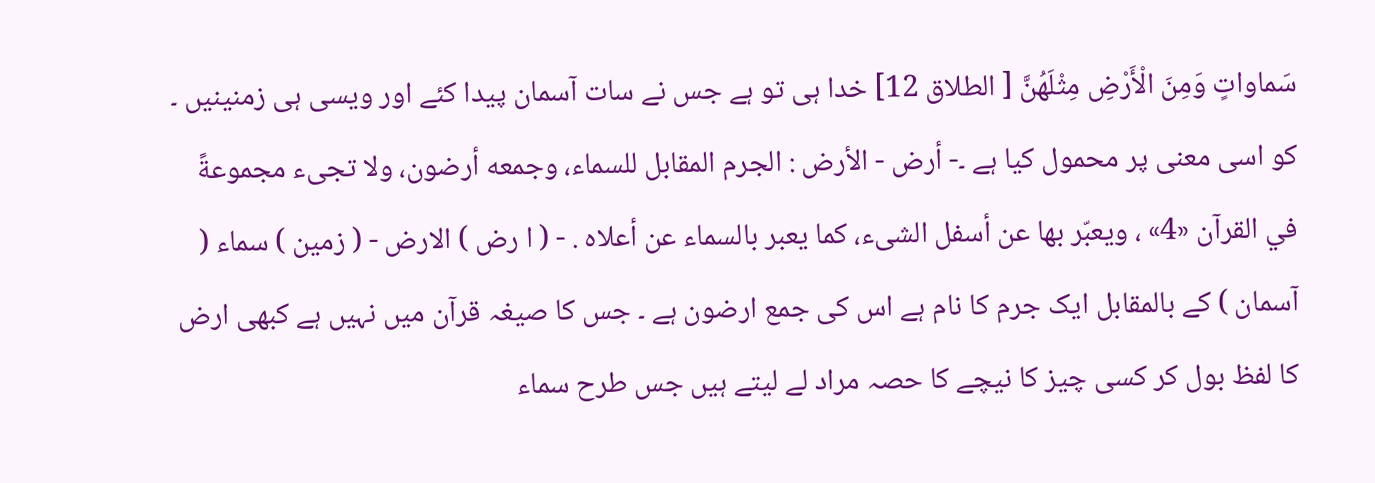سَماواتٍ وَمِنَ الْأَرْضِ مِثْلَهُنَّ [ الطلاق 12] خدا ہی تو ہے جس نے سات آسمان پیدا کئے اور ویسی ہی زمنینیں ۔ کو اسی معنی پر محمول کیا ہے ۔- أرض - الأرض : الجرم المقابل للسماء، وجمعه أرضون، ولا تجیء مجموعةً في القرآن «4» ، ويعبّر بها عن أسفل الشیء، كما يعبر بالسماء عن أعلاه . - ( ا رض ) الارض - ( زمین ) سماء ( آسمان ) کے بالمقابل ایک جرم کا نام ہے اس کی جمع ارضون ہے ۔ جس کا صیغہ قرآن میں نہیں ہے کبھی ارض کا لفظ بول کر کسی چیز کا نیچے کا حصہ مراد لے لیتے ہیں جس طرح سماء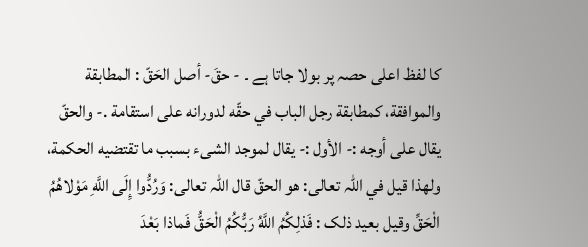کا لفظ اعلی حصہ پر بولا جاتا ہے ۔ - حقَ- أصل الحَقّ : المطابقة والموافقة، کمطابقة رجل الباب في حقّه لدورانه علی استقامة .- والحقّ يقال علی أوجه :- الأول :- يقال لموجد الشیء بسبب ما تقتضيه الحکمة، ولهذا قيل في اللہ تعالی: هو الحقّ قال اللہ تعالی: وَرُدُّوا إِلَى اللَّهِ مَوْلاهُمُ الْحَقِّ وقیل بعید ذلک : فَذلِكُمُ اللَّهُ رَبُّكُمُ الْحَقُّ فَماذا بَعْدَ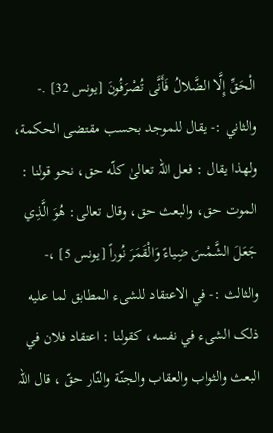الْحَقِّ إِلَّا الضَّلالُ فَأَنَّى تُصْرَفُونَ [يونس 32] .- والثاني :- يقال للموجد بحسب مقتضی الحکمة، ولهذا يقال : فعل اللہ تعالیٰ كلّه حق، نحو قولنا : الموت حق، والبعث حق، وقال تعالی: هُوَ الَّذِي جَعَلَ الشَّمْسَ ضِياءً وَالْقَمَرَ نُوراً [يونس 5] ،- والثالث :- في الاعتقاد للشیء المطابق لما عليه ذلک الشیء في نفسه، کقولنا : اعتقاد فلان في البعث والثواب والعقاب والجنّة والنّار حقّ ، قال اللہ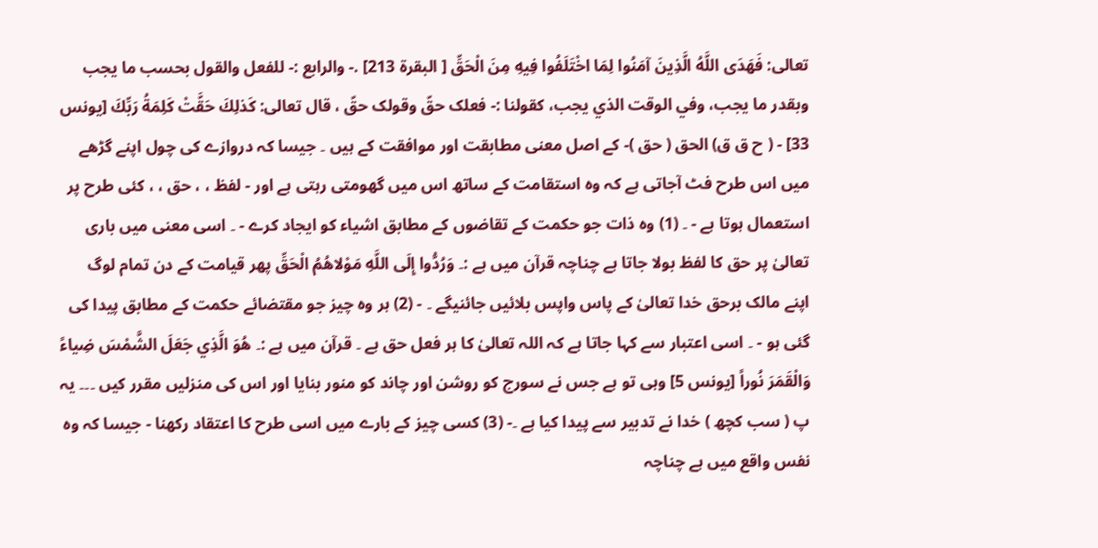تعالی: فَهَدَى اللَّهُ الَّذِينَ آمَنُوا لِمَا اخْتَلَفُوا فِيهِ مِنَ الْحَقِّ [ البقرة 213] .- والرابع :- للفعل والقول بحسب ما يجب وبقدر ما يجب، وفي الوقت الذي يجب، کقولنا :- فعلک حقّ وقولک حقّ ، قال تعالی: كَذلِكَ حَقَّتْ كَلِمَةُ رَبِّكَ [يونس 33] - ( ح ق ق) الحق ( حق )- کے اصل معنی مطابقت اور موافقت کے ہیں ۔ جیسا کہ دروازے کی چول اپنے گڑھے میں اس طرح فٹ آجاتی ہے کہ وہ استقامت کے ساتھ اس میں گھومتی رہتی ہے اور - لفظ ، ، حق ، ، کئی طرح پر استعمال ہوتا ہے - ۔ (1) وہ ذات جو حکمت کے تقاضوں کے مطابق اشیاء کو ایجاد کرے - ۔ اسی معنی میں باری تعالیٰ پر حق کا لفظ بولا جاتا ہے چناچہ قرآن میں ہے :۔ وَرُدُّوا إِلَى اللَّهِ مَوْلاهُمُ الْحَقِّ پھر قیامت کے دن تمام لوگ اپنے مالک برحق خدا تعالیٰ کے پاس واپس بلائیں جائنیگے ۔ - (2) ہر وہ چیز جو مقتضائے حکمت کے مطابق پیدا کی گئی ہو - ۔ اسی اعتبار سے کہا جاتا ہے کہ اللہ تعالیٰ کا ہر فعل حق ہے ۔ قرآن میں ہے :۔ هُوَ الَّذِي جَعَلَ الشَّمْسَ ضِياءً وَالْقَمَرَ نُوراً [يونس 5] وہی تو ہے جس نے سورج کو روشن اور چاند کو منور بنایا اور اس کی منزلیں مقرر کیں ۔۔۔ یہ پ ( سب کچھ ) خدا نے تدبیر سے پیدا کیا ہے ۔- (3) کسی چیز کے بارے میں اسی طرح کا اعتقاد رکھنا - جیسا کہ وہ نفس واقع میں ہے چناچہ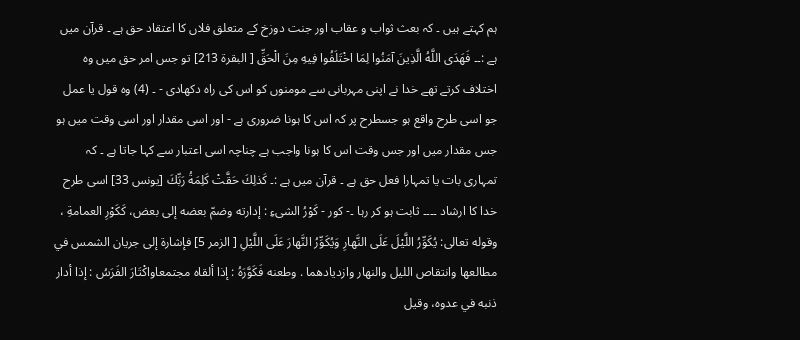ہم کہتے ہیں ۔ کہ بعث ثواب و عقاب اور جنت دوزخ کے متعلق فلاں کا اعتقاد حق ہے ۔ قرآن میں ہے :۔۔ فَهَدَى اللَّهُ الَّذِينَ آمَنُوا لِمَا اخْتَلَفُوا فِيهِ مِنَ الْحَقِّ [ البقرة 213] تو جس امر حق میں وہ اختلاف کرتے تھے خدا نے اپنی مہربانی سے مومنوں کو اس کی راہ دکھادی - ۔ (4) وہ قول یا عمل جو اسی طرح واقع ہو جسطرح پر کہ اس کا ہونا ضروری ہے - اور اسی مقدار اور اسی وقت میں ہو جس مقدار میں اور جس وقت اس کا ہونا واجب ہے چناچہ اسی اعتبار سے کہا جاتا ہے ۔ کہ تمہاری بات یا تمہارا فعل حق ہے ۔ قرآن میں ہے :۔ كَذلِكَ حَقَّتْ كَلِمَةُ رَبِّكَ [يونس 33] اسی طرح خدا کا ارشاد ۔۔۔۔ ثابت ہو کر رہا ۔- كور - كَوْرُ الشیءِ : إدارته وضمّ بعضه إلى بعض، كَكَوْرِ العمامةِ ، وقوله تعالی: يُكَوِّرُ اللَّيْلَ عَلَى النَّهارِ وَيُكَوِّرُ النَّهارَ عَلَى اللَّيْلِ [ الزمر 5] فإشارة إلى جریان الشمس في مطالعها وانتقاص اللیل والنهار وازدیادهما . وطعنه فَكَوَّرَهُ : إذا ألقاه مجتمعاواکْتَارَ الفَرَسُ : إذا أدار ذنبه في عدوه، وقیل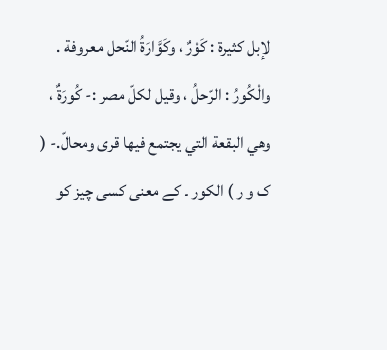لإبل کثيرة : كَوْرٌ ، وكَوَّارَةُ النّحل معروفة . والْكُورُ : الرّحلُ ، وقیل لكلّ مصر :- كُورَةٌ ، وهي البقعة التي يجتمع فيها قری ومحالّ.- ( ک و ر ) الکور ۔ کے معنی کسی چیز کو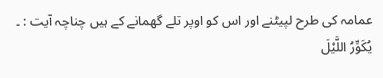عمامہ کی طرح لپیٹنے اور اس کو اوپر تلے گھمانے کے ہیں چناچہ آیت : ۔ يُكَوِّرُ اللَّيْلَ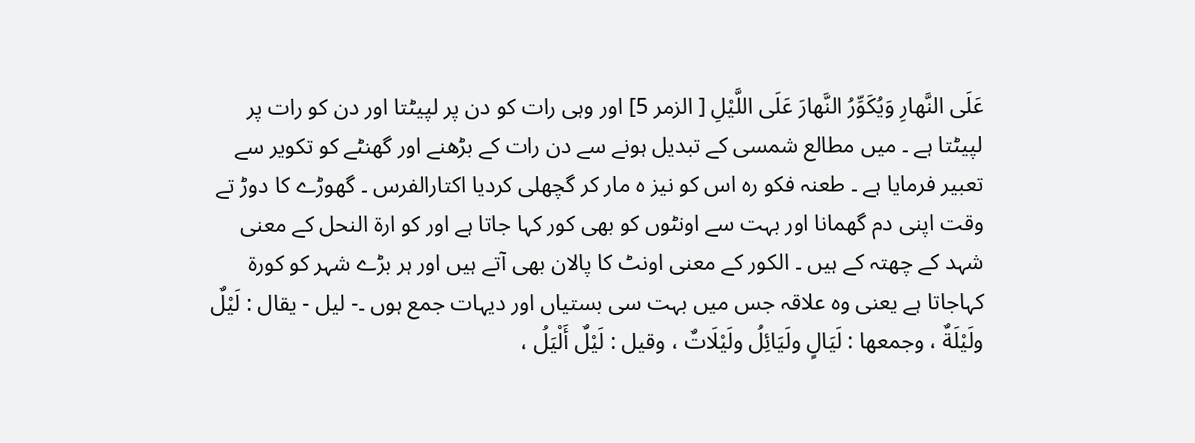عَلَى النَّهارِ وَيُكَوِّرُ النَّهارَ عَلَى اللَّيْلِ [ الزمر 5] اور وہی رات کو دن پر لپیٹتا اور دن کو رات پر لپیٹتا ہے ۔ میں مطالع شمسی کے تبدیل ہونے سے دن رات کے بڑھنے اور گھنٹے کو تکویر سے تعبیر فرمایا ہے ۔ طعنہ فکو رہ اس کو نیز ہ مار کر گچھلی کردیا اکتارالفرس ۔ گھوڑے کا دوڑ تے وقت اپنی دم گھمانا اور بہت سے اونٹوں کو بھی کور کہا جاتا ہے اور کو ارۃ النحل کے معنی شہد کے چھتہ کے ہیں ۔ الکور کے معنی اونٹ کا پالان بھی آتے ہیں اور ہر بڑے شہر کو کورۃ کہاجاتا ہے یعنی وہ علاقہ جس میں بہت سی بستیاں اور دیہات جمع ہوں ۔- ليل - يقال : لَيْلٌ ولَيْلَةٌ ، وجمعها : لَيَالٍ ولَيَائِلُ ولَيْلَاتٌ ، وقیل : لَيْلٌ أَلْيَلُ ،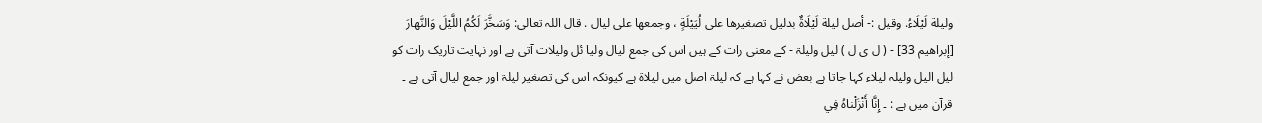ولیلة لَيْلَاءُ. وقیل :- أصل ليلة لَيْلَاةٌ بدلیل تصغیرها علی لُيَيْلَةٍ ، وجمعها علی ليال . قال اللہ تعالی: وَسَخَّرَ لَكُمُ اللَّيْلَ وَالنَّهارَ [إبراهيم 33] - ( ل ی ل ) لیل ولیلۃ - کے معنی رات کے ہیں اس کی جمع لیال ولیا ئل ولیلات آتی ہے اور نہایت تاریک رات کو لیل الیل ولیلہ لیلاء کہا جاتا ہے بعض نے کہا ہے کہ لیلۃ اصل میں لیلاۃ ہے کیونکہ اس کی تصغیر لیلۃ اور جمع لیال آتی ہے ۔ قرآن میں ہے : ۔ إِنَّا أَنْزَلْناهُ فِي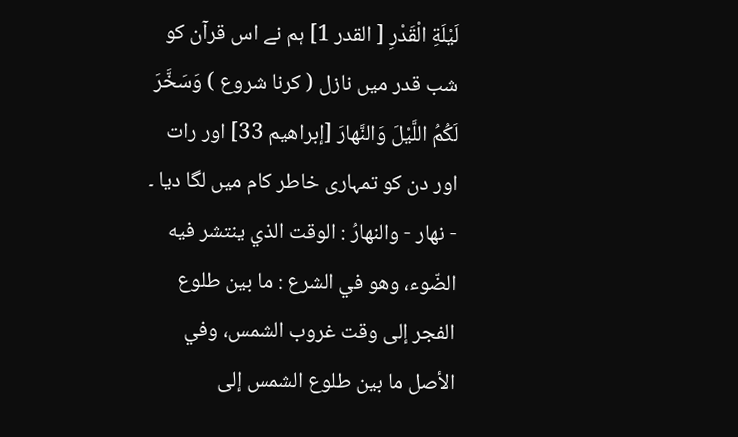لَيْلَةِ الْقَدْرِ [ القدر 1] ہم نے اس قرآن کو شب قدر میں نازل ( کرنا شروع ) وَسَخَّرَ لَكُمُ اللَّيْلَ وَالنَّهارَ [إبراهيم 33] اور رات اور دن کو تمہاری خاطر کام میں لگا دیا ۔ - نهار - والنهارُ : الوقت الذي ينتشر فيه الضّوء، وهو في الشرع : ما بين طلوع الفجر إلى وقت غروب الشمس، وفي الأصل ما بين طلوع الشمس إلى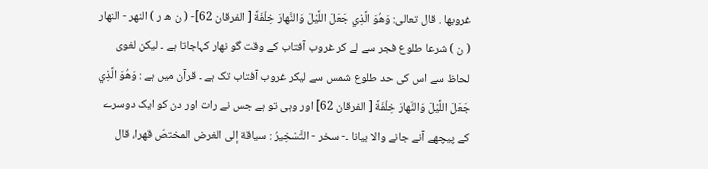غروبها . قال تعالی: وَهُوَ الَّذِي جَعَلَ اللَّيْلَ وَالنَّهارَ خِلْفَةً [ الفرقان 62]- ( ن ھ ر ) النھر - النھار ( ن ) شرعا طلوع فجر سے لے کر غروب آفتاب کے وقت گو نھار کہاجاتا ہے ۔ لیکن لغوی لحاظ سے اس کی حد طلوع شمس سے لیکر غروب آفتاب تک ہے ۔ قرآن میں ہے : وَهُوَ الَّذِي جَعَلَ اللَّيْلَ وَالنَّهارَ خِلْفَةً [ الفرقان 62] اور وہی تو ہے جس نے رات اور دن کو ایک دوسرے کے پیچھے آنے جانے والا بیانا ۔- سخر - التَّسْخِيرُ : سياقة إلى الغرض المختصّ قهرا، قال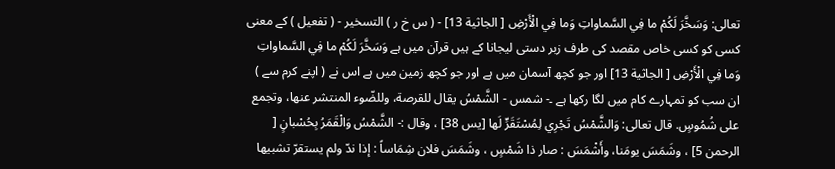تعالی: وَسَخَّرَ لَكُمْ ما فِي السَّماواتِ وَما فِي الْأَرْضِ [ الجاثية 13] - ( س خ ر ) التسخیر - ( تفعیل ) کے معنی کسی کو کسی خاص مقصد کی طرف زبر دستی لیجانا کے ہیں قرآن میں ہے وَسَخَّرَ لَكُمْ ما فِي السَّماواتِ وَما فِي الْأَرْضِ [ الجاثية 13] اور جو کچھ آسمان میں ہے اور جو کچھ زمین میں ہے اس نے ( اپنے کرم سے ) ان سب کو تمہارے کام میں لگا رکھا ہے ۔- شمس - الشَّمْسُ يقال للقرصة، وللضّوء المنتشر عنها، وتجمع علی شُمُوسٍ. قال تعالی: وَالشَّمْسُ تَجْرِي لِمُسْتَقَرٍّ لَها [يس 38] ، وقال :- الشَّمْسُ وَالْقَمَرُ بِحُسْبانٍ [ الرحمن 5] ، وشَمَسَ يومَنا، وأَشْمَسَ : صار ذا شَمْسٍ ، وشَمَسَ فلان شِمَاساً : إذا ندّ ولم يستقرّ تشبيها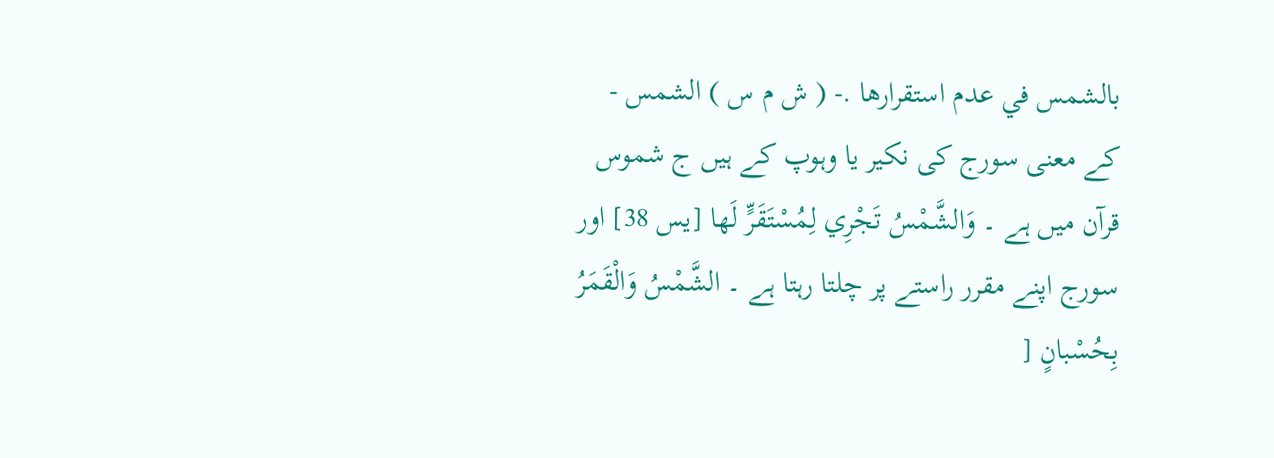بالشمس في عدم استقرارها .- ( ش م س ) الشمس - کے معنی سورج کی نکیر یا وہوپ کے ہیں ج شموس قرآن میں ہے ۔ وَالشَّمْسُ تَجْرِي لِمُسْتَقَرٍّ لَها [يس 38] اور سورج اپنے مقرر راستے پر چلتا رہتا ہے ۔ الشَّمْسُ وَالْقَمَرُ بِحُسْبانٍ [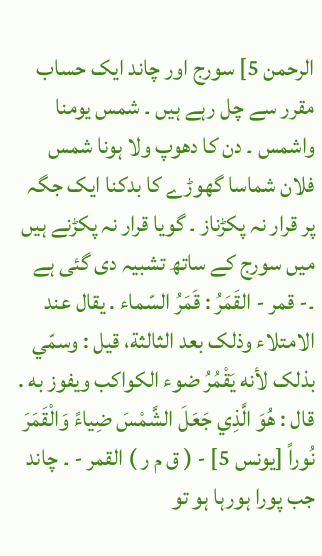الرحمن 5] سورج اور چاند ایک حساب مقرر سے چل رہے ہیں ۔ شمس یومنا واشمس ۔ دن کا دھوپ ولا ہونا شمس فلان شماسا گھوڑے کا بدکنا ایک جگہ پر قرار نہ پکڑناز ۔ گویا قرار نہ پکڑنے ہیں میں سورج کے ساتھ تشبیہ دی گئی ہے ۔- قمر - القَمَرُ : قَمَرُ السّماء . يقال عند الامتلاء وذلک بعد الثالثة، قيل : وسمّي بذلک لأنه يَقْمُرُ ضوء الکواکب ويفوز به . قال : هُوَ الَّذِي جَعَلَ الشَّمْسَ ضِياءً وَالْقَمَرَ نُوراً [يونس 5] - ( ق م ر ) القمر - ۔ چاند جب پورا ہورہا ہو تو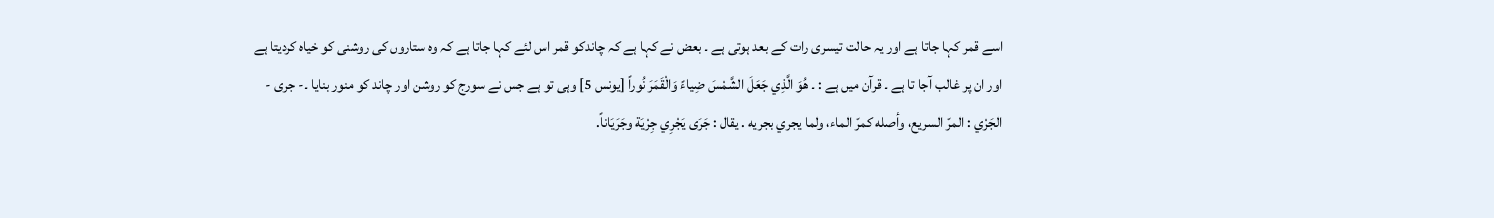اسے قمر کہا جاتا ہے اور یہ حالت تیسری رات کے بعد ہوتی ہے ۔ بعض نے کہا ہے کہ چاندکو قمر اس لئے کہا جاتا ہے کہ وہ ستاروں کی روشنی کو خیاہ کردیتا ہے اور ان پر غالب آجا تا ہے ۔ قرآن میں ہے : ۔ هُوَ الَّذِي جَعَلَ الشَّمْسَ ضِياءً وَالْقَمَرَ نُوراً [يونس 5] وہی تو ہے جس نے سورج کو روشن اور چاند کو منور بنایا ۔- جری - الجَرْي : المرّ السریع، وأصله كمرّ الماء، ولما يجري بجريه . يقال : جَرَى يَجْرِي جِرْيَة وجَرَيَاناً.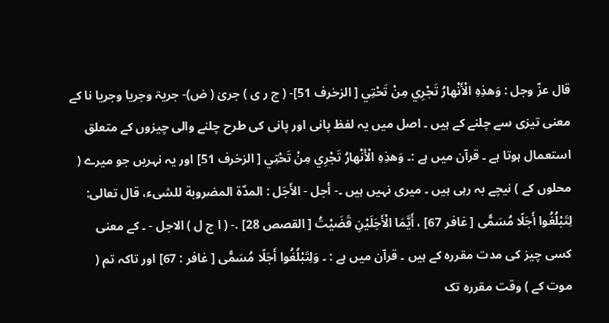قال عزّ وجل : وَهذِهِ الْأَنْهارُ تَجْرِي مِنْ تَحْتِي [ الزخرف 51]- ( ج ر ی ) جریٰ ( ض)- جریۃ وجریا وجریا نا کے معنی تیزی سے چلنے کے ہیں ۔ اصل میں یہ لفظ پانی اور پانی کی طرح چلنے والی چیزوں کے متعلق استعمال ہوتا ہے ۔ قرآن میں ہے :۔ وَهذِهِ الْأَنْهارُ تَجْرِي مِنْ تَحْتِي [ الزخرف 51] اور یہ نہریں جو میرے ( محلوں کے ) نیچے بہ رہی ہیں ۔ میری نہیں ہیں ۔- أجل - الأَجَل : المدّة المضروبة للشیء، قال تعالی: لِتَبْلُغُوا أَجَلًا مُسَمًّى [ غافر 67] ، أَيَّمَا الْأَجَلَيْنِ قَضَيْتُ [ القصص 28] .- ( ا ج ل ) الاجل - ۔ کے معنی کسی چیز کی مدت مقررہ کے ہیں ۔ قرآن میں ہے : ۔ وَلِتَبْلُغُوا أَجَلًا مُسَمًّى [ غافر : 67] اور تاکہ تم ( موت کے ) وقت مقررہ تک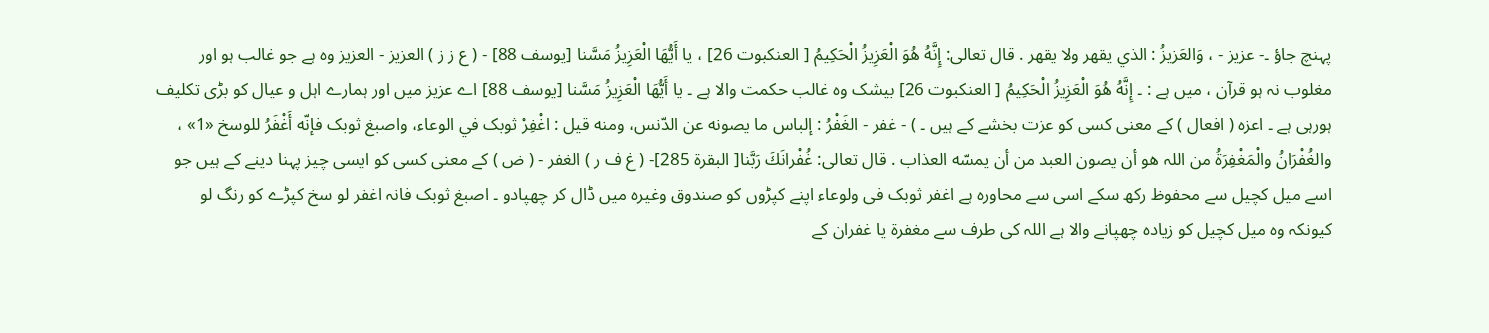پہنچ جاؤ ۔- عزیز - ، وَالعَزيزُ : الذي يقهر ولا يقهر . قال تعالی: إِنَّهُ هُوَ الْعَزِيزُ الْحَكِيمُ [ العنکبوت 26] ، يا أَيُّهَا الْعَزِيزُ مَسَّنا [يوسف 88] - ( ع ز ز ) العزیز - العزیز وہ ہے جو غالب ہو اور مغلوب نہ ہو قرآن ، میں ہے : ۔ إِنَّهُ هُوَ الْعَزِيزُ الْحَكِيمُ [ العنکبوت 26] بیشک وہ غالب حکمت والا ہے ۔ يا أَيُّهَا الْعَزِيزُ مَسَّنا [يوسف 88] اے عزیز میں اور ہمارے اہل و عیال کو بڑی تکلیف ہورہی ہے ۔ اعزہ ( افعال ) کے معنی کسی کو عزت بخشے کے ہیں ۔ ) - غفر - الغَفْرُ : إلباس ما يصونه عن الدّنس، ومنه قيل : اغْفِرْ ثوبک في الوعاء، واصبغ ثوبک فإنّه أَغْفَرُ للوسخ «1» ، والغُفْرَانُ والْمَغْفِرَةُ من اللہ هو أن يصون العبد من أن يمسّه العذاب . قال تعالی: غُفْرانَكَ رَبَّنا[ البقرة 285]- ( غ ف ر ) الغفر - ( ض ) کے معنی کسی کو ایسی چیز پہنا دینے کے ہیں جو اسے میل کچیل سے محفوظ رکھ سکے اسی سے محاورہ ہے اغفر ثوبک فی ولوعاء اپنے کپڑوں کو صندوق وغیرہ میں ڈال کر چھپادو ۔ اصبغ ثوبک فانہ اغفر لو سخ کپڑے کو رنگ لو کیونکہ وہ میل کچیل کو زیادہ چھپانے والا ہے اللہ کی طرف سے مغفرۃ یا غفران کے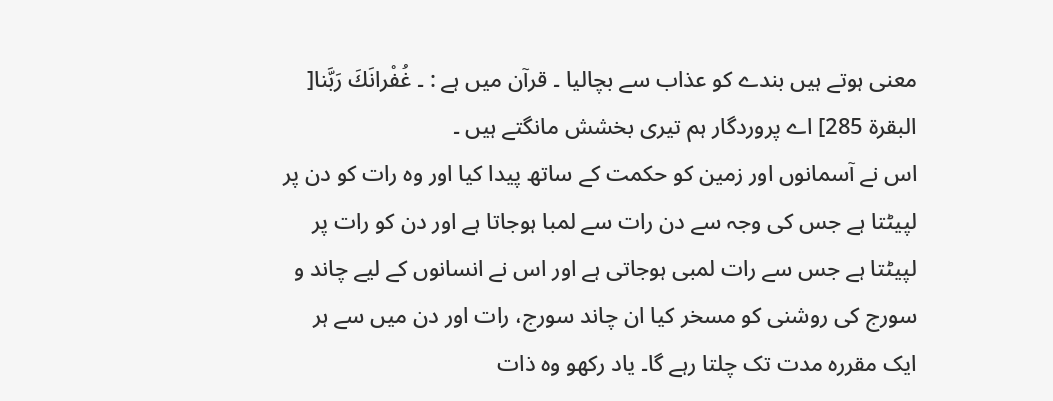معنی ہوتے ہیں بندے کو عذاب سے بچالیا ۔ قرآن میں ہے : ۔ غُفْرانَكَ رَبَّنا[ البقرة 285] اے پروردگار ہم تیری بخشش مانگتے ہیں ۔
اس نے آسمانوں اور زمین کو حکمت کے ساتھ پیدا کیا اور وہ رات کو دن پر لپیٹتا ہے جس کی وجہ سے دن رات سے لمبا ہوجاتا ہے اور دن کو رات پر لپیٹتا ہے جس سے رات لمبی ہوجاتی ہے اور اس نے انسانوں کے لیے چاند و سورج کی روشنی کو مسخر کیا ان چاند سورج، رات اور دن میں سے ہر ایک مقررہ مدت تک چلتا رہے گا۔ یاد رکھو وہ ذات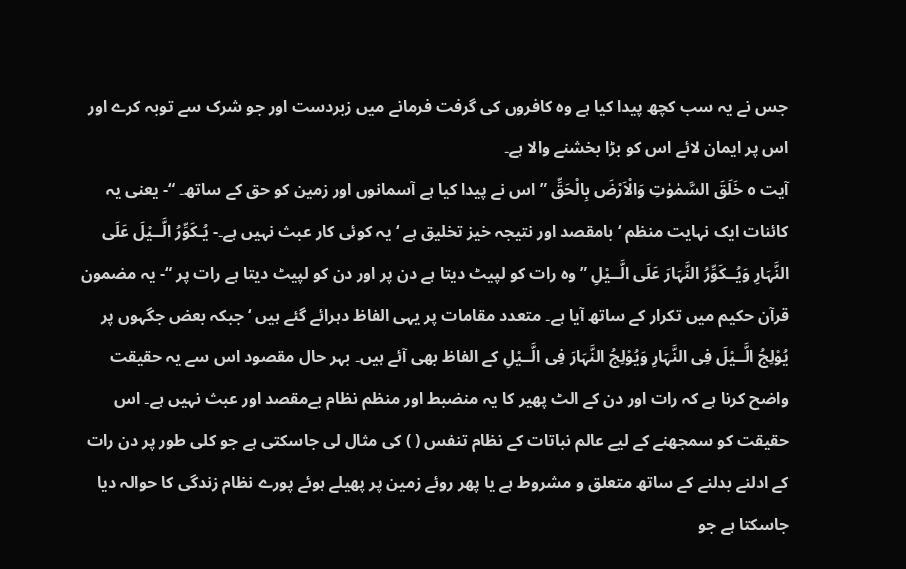جس نے یہ سب کچھ پیدا کیا ہے وہ کافروں کی گرفت فرمانے میں زبردست اور جو شرک سے توبہ کرے اور اس پر ایمان لائے اس کو بڑا بخشنے والا ہے۔
آیت ٥ خَلَقَ السَّمٰوٰتِ وَالْاَرْضَ بِالْحَقِّ ” اس نے پیدا کیا ہے آسمانوں اور زمین کو حق کے ساتھ۔ “- یعنی یہ کائنات ایک نہایت منظم ‘ بامقصد اور نتیجہ خیز تخلیق ہے ‘ یہ کوئی کار عبث نہیں ہے۔- یُـکَوِّرُ الَّــیْلَ عَلَی النَّہَارِ وَیُــکَوِّرُ النَّہَارَ عَلَی الَّــیْلِ ” وہ رات کو لپیٹ دیتا ہے دن پر اور دن کو لپیٹ دیتا ہے رات پر “- یہ مضمون قرآن حکیم میں تکرار کے ساتھ آیا ہے۔ متعدد مقامات پر یہی الفاظ دہرائے گئے ہیں ‘ جبکہ بعض جگہوں پر یُوْلِجُ الَّــیْلَ فِی النَّہَارِ وَیُوْلِجُ النَّہَارَ فِی الَّــیْلِ کے الفاظ بھی آئے ہیں۔ بہر حال مقصود اس سے یہ حقیقت واضح کرنا ہے کہ رات اور دن کے الٹ پھیر کا یہ منضبط اور منظم نظام بےمقصد اور عبث نہیں ہے۔ اس حقیقت کو سمجھنے کے لیے عالم نباتات کے نظام تنفس ( ) کی مثال لی جاسکتی ہے جو کلی طور پر دن رات کے ادلنے بدلنے کے ساتھ متعلق و مشروط ہے یا پھر روئے زمین پر پھیلے ہوئے پورے نظام زندگی کا حوالہ دیا جاسکتا ہے جو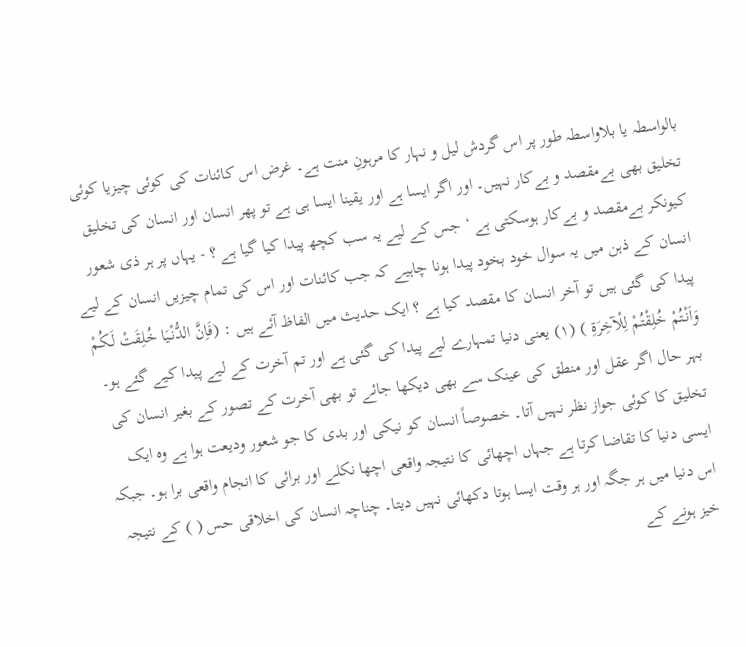بالواسطہ یا بلاواسطہ طور پر اس گردش لیل و نہار کا مرہونِ منت ہے۔ غرض اس کائنات کی کوئی چیزیا کوئی تخلیق بھی بےمقصد و بےکار نہیں۔ اور اگر ایسا ہے اور یقینا ایسا ہی ہے تو پھر انسان اور انسان کی تخلیق کیونکر بےمقصد و بےکار ہوسکتی ہے ‘ جس کے لیے یہ سب کچھ پیدا کیا گیا ہے ؟ - یہاں پر ہر ذی شعور انسان کے ذہن میں یہ سوال خود بخود پیدا ہونا چاہیے کہ جب کائنات اور اس کی تمام چیزیں انسان کے لیے پیدا کی گئی ہیں تو آخر انسان کا مقصد کیا ہے ؟ ایک حدیث میں الفاظ آئے ہیں : (فَاِنَّ الدُّنْیَا خُلِقَتْ لَـکُمْ وَاَنْتُمْ خُلِقْتُمْ لِلْآخِرَۃِ ) (١) یعنی دنیا تمہارے لیے پیدا کی گئی ہے اور تم آخرت کے لیے پیدا کیے گئے ہو۔ بہر حال اگر عقل اور منطق کی عینک سے بھی دیکھا جائے تو بھی آخرت کے تصور کے بغیر انسان کی تخلیق کا کوئی جواز نظر نہیں آتا۔ خصوصاً انسان کو نیکی اور بدی کا جو شعور ودیعت ہوا ہے وہ ایک ایسی دنیا کا تقاضا کرتا ہے جہاں اچھائی کا نتیجہ واقعی اچھا نکلے اور برائی کا انجام واقعی برا ہو۔ جبکہ اس دنیا میں ہر جگہ اور ہر وقت ایسا ہوتا دکھائی نہیں دیتا۔ چناچہ انسان کی اخلاقی حس ( ) کے نتیجہ خیز ہونے کے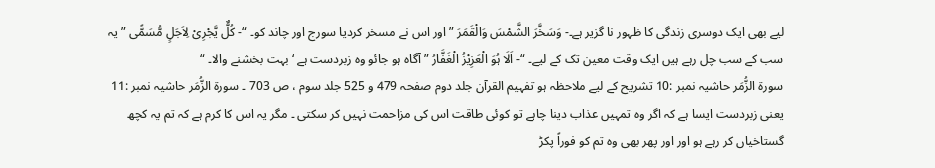لیے بھی ایک دوسری زندگی کا ظہور نا گزیر ہے۔- وَسَخَّرَ الشَّمْسَ وَالْقَمَرَ ” اور اس نے مسخر کردیا سورج اور چاند کو۔ “- کُلٌّ یَّجْرِیْ لِاَجَلٍ مُّسَمًّی ” یہ سب کے سب چل رہے ہیں ایک وقت معین تک کے لیے۔ “- اَلَا ہُوَ الْعَزِیْزُ الْغَفَّارُ ” آگاہ ہو جائو وہ زبردست ہے ‘ بہت بخشنے والا۔ “
سورة الزُّمَر حاشیہ نمبر :10 تشریح کے لیے ملاحظہ ہو تفہیم القرآن جلد دوم صفحہ 479 و 525 جلد سوم ، ص 703 ۔ سورة الزُّمَر حاشیہ نمبر :11 یعنی زبردست ایسا ہے کہ اگر وہ تمہیں عذاب دینا چاہے تو کوئی طاقت اس کی مزاحمت نہیں کر سکتی ۔ مگر یہ اس کا کرم ہے کہ تم یہ کچھ گستاخیاں کر رہے ہو اور اور پھر بھی وہ تم کو فوراً پکڑ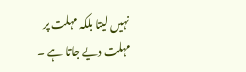نہیں لیتا بلکہ مہلت پر مہلت دیے جاتا ہے ۔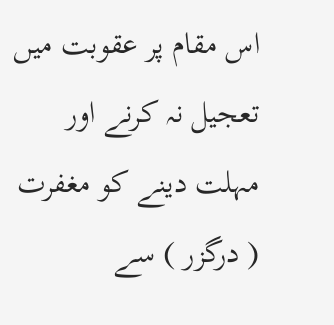اس مقام پر عقوبت میں تعجیل نہ کرنے اور مہلت دینے کو مغفرت ( درگزر ) سے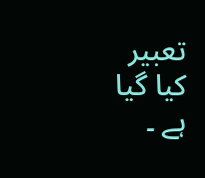تعبیر کیا گیا ہے ۔